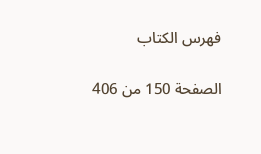فهرس الكتاب

الصفحة 150 من 406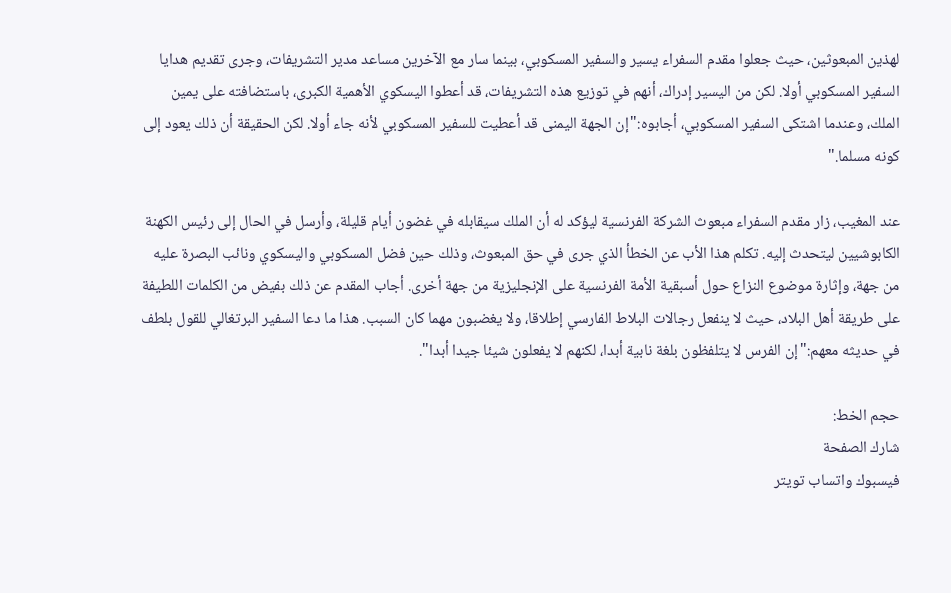لهذين المبعوثين، حيث جعلوا مقدم السفراء يسير والسفير المسكوبي، بينما سار مع الآخرين مساعد مدير التشريفات، وجرى تقديم هدايا السفير المسكوبي أولا. لكن من اليسير إدراك، أنهم في توزيع هذه التشريفات، قد أعطوا اليسكوي الأهمية الكبرى، باستضافته على يمين الملك، وعندما اشتكى السفير المسكوبي، أجابوه:"إن الجهة اليمنى قد أعطيت للسفير المسكوبي لأنه جاء أولا. لكن الحقيقة أن ذلك يعود إلى كونه مسلما."

عند المغيب، زار مقدم السفراء مبعوث الشركة الفرنسية ليؤكد له أن الملك سيقابله في غضون أيام قليلة، وأرسل في الحال إلى رئيس الكهنة الكابوشيين ليتحدث إليه. تكلم هذا الأب عن الخطأ الذي جرى في حق المبعوث، وذلك حين فضل المسكوبي واليسكوي ونائب البصرة عليه من جهة، وإثارة موضوع النزاع حول أسبقية الأمة الفرنسية على الإنجليزية من جهة أخرى. أجاب المقدم عن ذلك بفيض من الكلمات اللطيفة على طريقة أهل البلاد، حيث لا ينفعل رجالات البلاط الفارسي إطلاقا، ولا يغضبون مهما كان السبب. هذا ما دعا السفير البرتغالي للقول بلطف في حديثه معهم:"إن الفرس لا يتلفظون بلغة نابية أبدا، لكنهم لا يفعلون شيئا جيدا أبدا".

حجم الخط:
شارك الصفحة
فيسبوك واتساب تويتر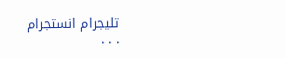تليجرام انستجرام
. . .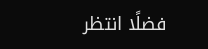فضلًا انتظر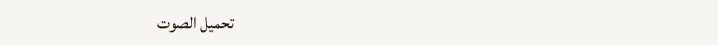تحميل الصوت